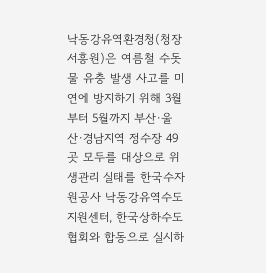낙동강유역환경청(청장 서흥원)은 여름철 수돗물 유충 발생 사고를 미연에 방지하기 위해 3월부터 5월까지 부산·울산·경남지역 정수장 49곳 모두를 대상으로 위생관리 실태를 한국수자원공사 낙동강유역수도지원센터, 한국상하수도협회와 합동으로 실시하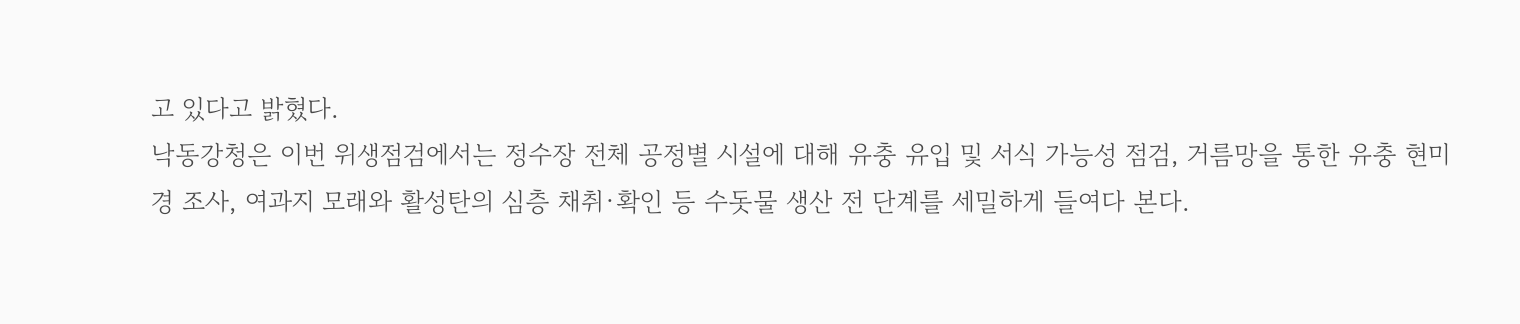고 있다고 밝혔다.
낙동강청은 이번 위생점검에서는 정수장 전체 공정별 시설에 대해 유충 유입 및 서식 가능성 점검, 거름망을 통한 유충 현미경 조사, 여과지 모래와 활성탄의 심층 채취·확인 등 수돗물 생산 전 단계를 세밀하게 들여다 본다.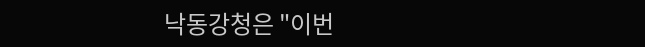낙동강청은 "이번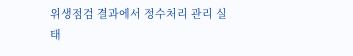위생점검 결과에서 정수처리 관리 실태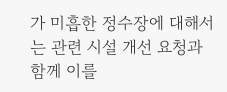가 미흡한 정수장에 대해서는 관련 시설 개선 요청과 함께 이를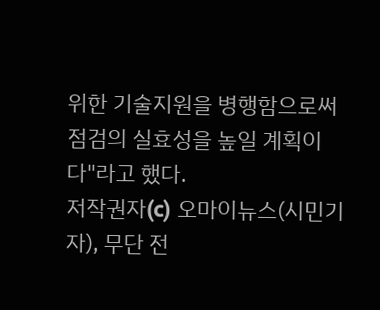위한 기술지원을 병행함으로써 점검의 실효성을 높일 계획이다"라고 했다.
저작권자(c) 오마이뉴스(시민기자), 무단 전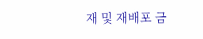재 및 재배포 금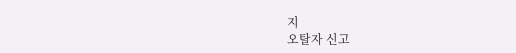지
오탈자 신고